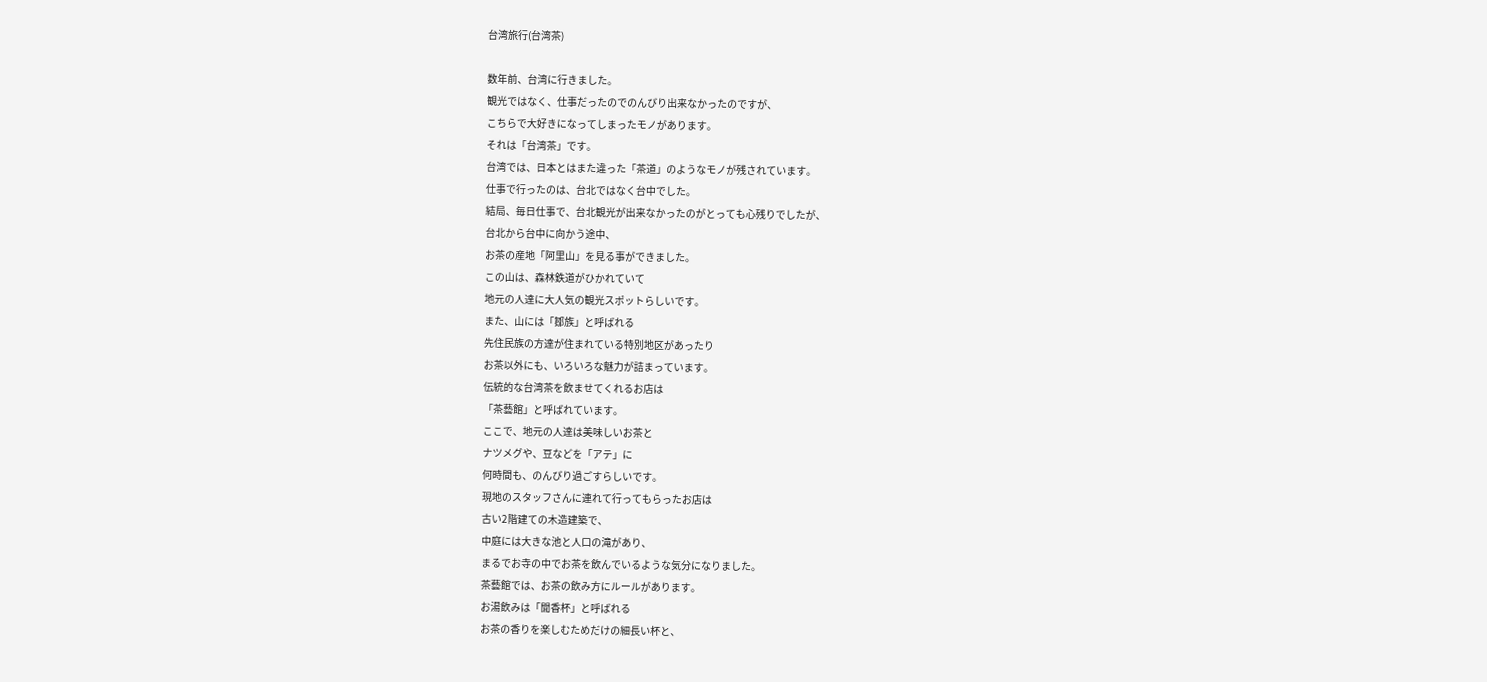台湾旅行(台湾茶)

数年前、台湾に行きました。
観光ではなく、仕事だったのでのんびり出来なかったのですが、
こちらで大好きになってしまったモノがあります。
それは「台湾茶」です。
台湾では、日本とはまた違った「茶道」のようなモノが残されています。
仕事で行ったのは、台北ではなく台中でした。
結局、毎日仕事で、台北観光が出来なかったのがとっても心残りでしたが、
台北から台中に向かう途中、
お茶の産地「阿里山」を見る事ができました。
この山は、森林鉄道がひかれていて
地元の人達に大人気の観光スポットらしいです。
また、山には「鄒族」と呼ばれる
先住民族の方達が住まれている特別地区があったり
お茶以外にも、いろいろな魅力が詰まっています。
伝統的な台湾茶を飲ませてくれるお店は
「茶藝館」と呼ばれています。
ここで、地元の人達は美味しいお茶と
ナツメグや、豆などを「アテ」に
何時間も、のんびり過ごすらしいです。
現地のスタッフさんに連れて行ってもらったお店は
古い2階建ての木造建築で、
中庭には大きな池と人口の滝があり、
まるでお寺の中でお茶を飲んでいるような気分になりました。
茶藝館では、お茶の飲み方にルールがあります。
お湯飲みは「聞香杯」と呼ばれる
お茶の香りを楽しむためだけの細長い杯と、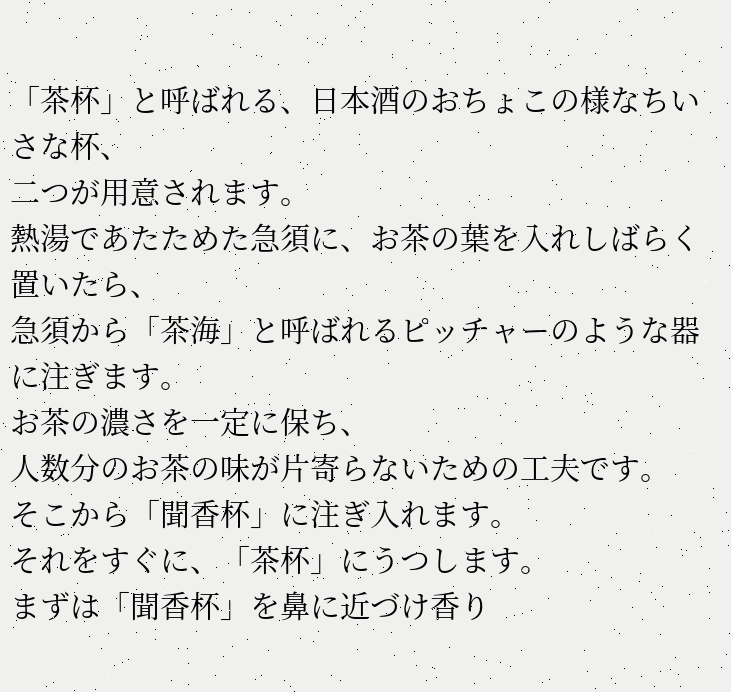「茶杯」と呼ばれる、日本酒のおちょこの様なちいさな杯、
二つが用意されます。
熱湯であたためた急須に、お茶の葉を入れしばらく置いたら、
急須から「茶海」と呼ばれるピッチャーのような器に注ぎます。
お茶の濃さを一定に保ち、
人数分のお茶の味が片寄らないための工夫です。
そこから「聞香杯」に注ぎ入れます。
それをすぐに、「茶杯」にうつします。
まずは「聞香杯」を鼻に近づけ香り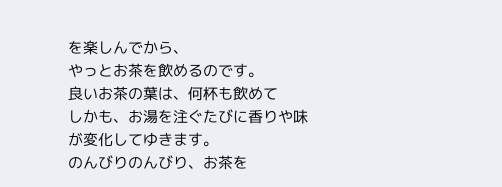を楽しんでから、
やっとお茶を飲めるのです。
良いお茶の葉は、何杯も飲めて
しかも、お湯を注ぐたびに香りや味が変化してゆきます。
のんびりのんびり、お茶を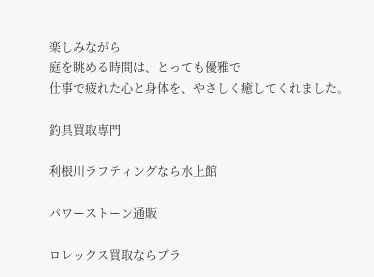楽しみながら
庭を眺める時間は、とっても優雅で
仕事で疲れた心と身体を、やさしく癒してくれました。

釣具買取専門

利根川ラフティングなら水上館

パワーストーン通販

ロレックス買取ならブラ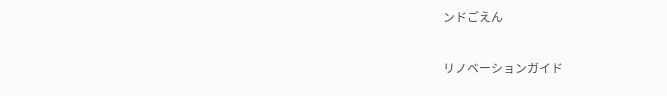ンドごえん

リノベーションガイド